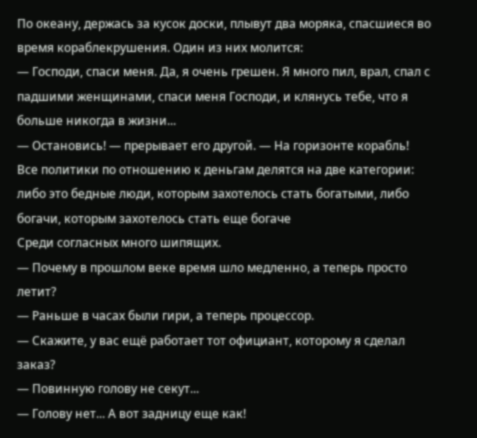По океану, держась за кусок доски, плывут два моряка, спасшиеся во время кораблекрушения. Один из них молится:
— Господи, спаси меня. Да, я очень грешен. Я много пил, врал, спал с падшими женщинами, спаси меня Господи, и клянусь тебе, что я больше никогда в жизни...
— Остановись! — прерывает его другой. — На горизонте корабль!
Все политики по отношению к деньгам делятся на две категории: либо это бедные люди, которым захотелось стать богатыми, либо богачи, которым захотелось стать еще богаче
Среди согласных много шипящих.
— Почему в прошлом веке время шло медленно, а теперь просто летит?
— Раньше в часах были гири, а теперь процессор.
— Скажите, у вас ещё работает тот официант, которому я сделал заказ?
— Повинную голову не секут...
— Голову нет... А вот задницу еще как!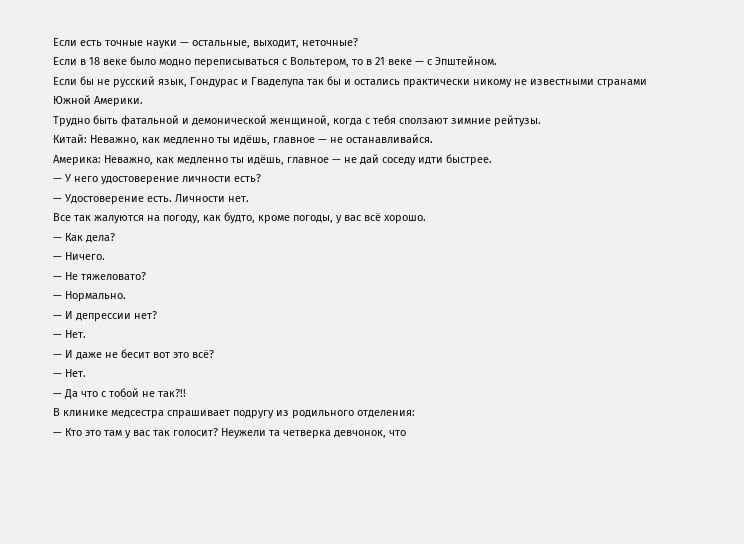Если есть точные науки — остальные, выходит, неточные?
Если в 18 веке было модно переписываться с Вольтером, то в 21 веке — с Эпштейном.
Если бы не русский язык, Гондурас и Гваделупа так бы и остались практически никому не известными странами Южной Америки.
Трудно быть фатальной и демонической женщиной, когда с тебя сползают зимние рейтузы.
Китай: Неважно, как медленно ты идёшь, главное — не останавливайся.
Америка: Неважно, как медленно ты идёшь, главное — не дай соседу идти быстрее.
— У него удостоверение личности есть?
— Удостоверение есть. Личности нет.
Все так жалуются на погоду, как будто, кроме погоды, у вас всё хорошо.
— Как дела?
— Ничего.
— Не тяжеловато?
— Нормально.
— И депрессии нет?
— Нет.
— И даже не бесит вот это всё?
— Нет.
— Да что с тобой не так?!!
В клинике медсестра спрашивает подругу из родильного отделения:
— Кто это там у вас так голосит? Неужели та четверка девчонок, что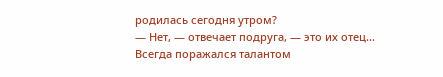родилась сегодня утром?
— Нет, — отвечает подруга, — это их отец...
Всегда поражался талантом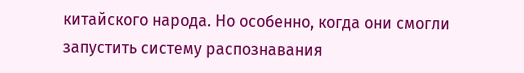китайского народа. Но особенно, когда они смогли запустить систему распознавания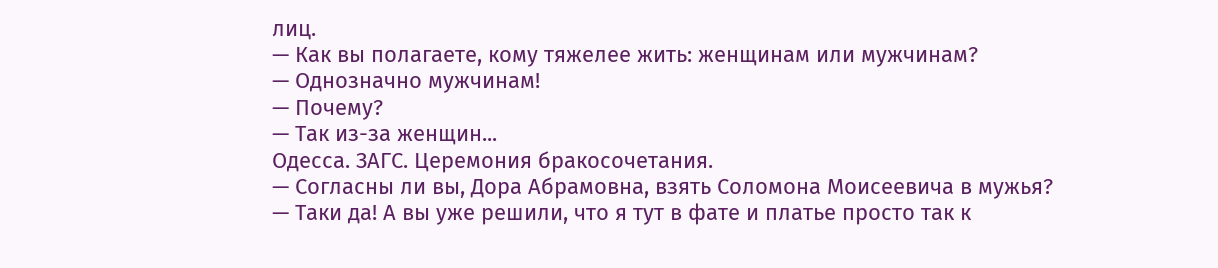лиц.
— Как вы полагаете, кому тяжелее жить: женщинам или мужчинам?
— Однозначно мужчинам!
— Почему?
— Так из-за женщин...
Одесса. ЗАГС. Церемония бракосочетания.
— Согласны ли вы, Дора Абрамовна, взять Соломона Моисеевича в мужья?
— Таки да! А вы уже решили, что я тут в фате и платье просто так к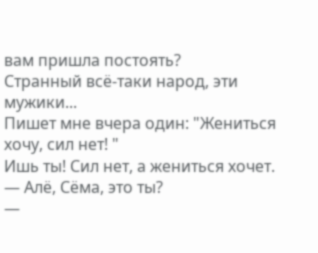вам пришла постоять?
Странный всё-таки народ, эти мужики...
Пишет мне вчера один: "Жениться хочу, сил нет! "
Ишь ты! Сил нет, а жениться хочет.
— Алё, Сёма, это ты?
—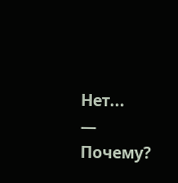Нет...
— Почему?